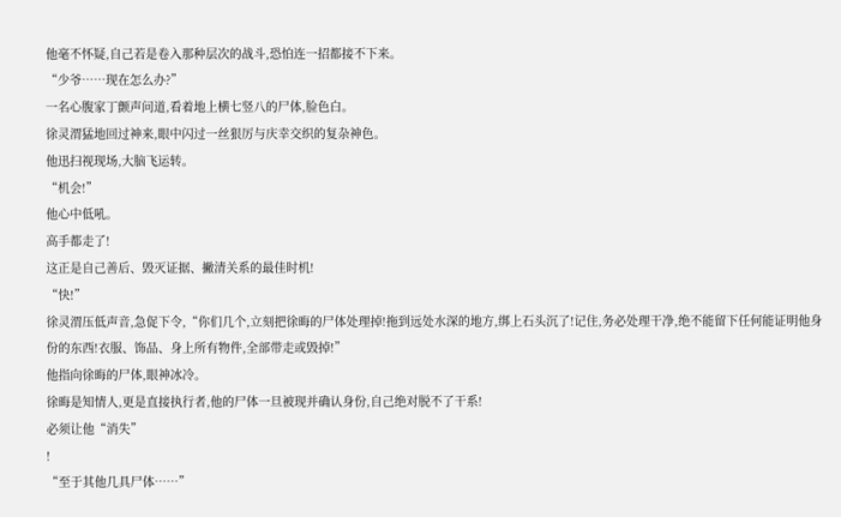他毫不怀疑,自己若是卷入那种层次的战斗,恐怕连一招都接不下来。
“少爷……现在怎么办?”
一名心腹家丁颤声问道,看着地上横七竖八的尸体,脸色白。
徐灵渭猛地回过神来,眼中闪过一丝狠厉与庆幸交织的复杂神色。
他迅扫视现场,大脑飞运转。
“机会!”
他心中低吼。
高手都走了!
这正是自己善后、毁灭证据、撇清关系的最佳时机!
“快!”
徐灵渭压低声音,急促下令,“你们几个,立刻把徐晦的尸体处理掉!拖到远处水深的地方,绑上石头沉了!记住,务必处理干净,绝不能留下任何能证明他身份的东西!衣服、饰品、身上所有物件,全部带走或毁掉!”
他指向徐晦的尸体,眼神冰冷。
徐晦是知情人,更是直接执行者,他的尸体一旦被现并确认身份,自己绝对脱不了干系!
必须让他“消失”
!
“至于其他几具尸体……”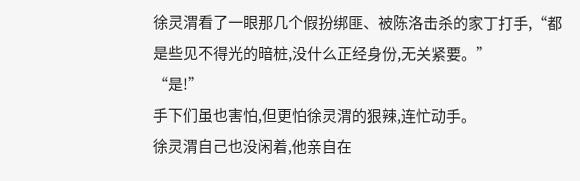徐灵渭看了一眼那几个假扮绑匪、被陈洛击杀的家丁打手,“都是些见不得光的暗桩,没什么正经身份,无关紧要。”
“是!”
手下们虽也害怕,但更怕徐灵渭的狠辣,连忙动手。
徐灵渭自己也没闲着,他亲自在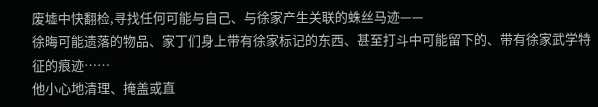废墟中快翻检,寻找任何可能与自己、与徐家产生关联的蛛丝马迹——
徐晦可能遗落的物品、家丁们身上带有徐家标记的东西、甚至打斗中可能留下的、带有徐家武学特征的痕迹……
他小心地清理、掩盖或直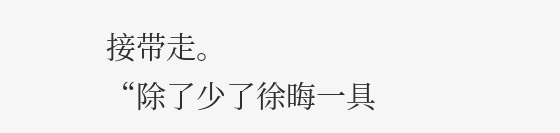接带走。
“除了少了徐晦一具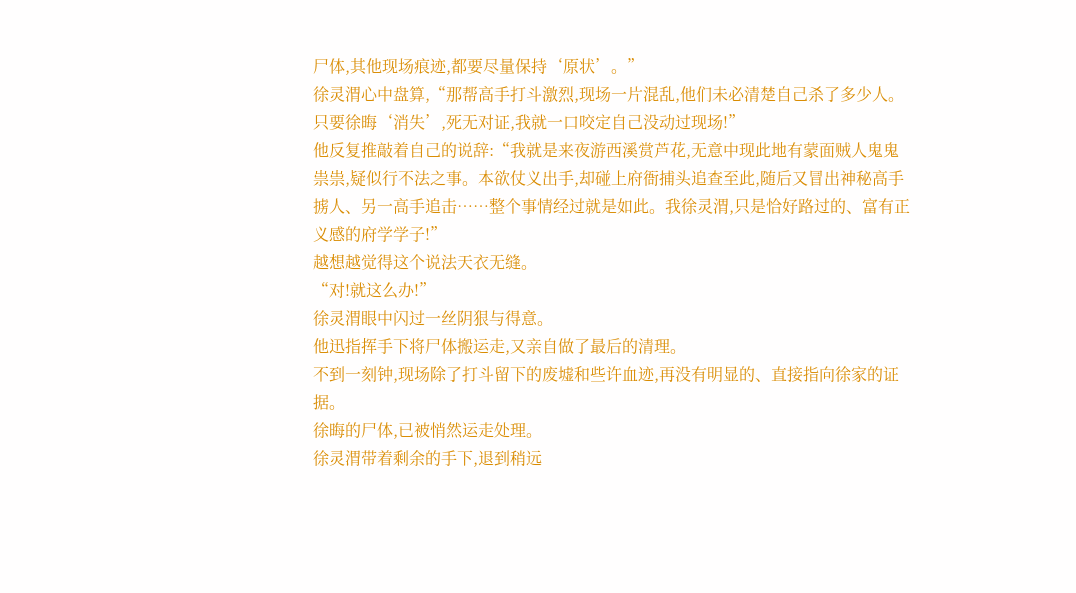尸体,其他现场痕迹,都要尽量保持‘原状’。”
徐灵渭心中盘算,“那帮高手打斗激烈,现场一片混乱,他们未必清楚自己杀了多少人。只要徐晦‘消失’,死无对证,我就一口咬定自己没动过现场!”
他反复推敲着自己的说辞:“我就是来夜游西溪赏芦花,无意中现此地有蒙面贼人鬼鬼祟祟,疑似行不法之事。本欲仗义出手,却碰上府衙捕头追查至此,随后又冒出神秘高手掳人、另一高手追击……整个事情经过就是如此。我徐灵渭,只是恰好路过的、富有正义感的府学学子!”
越想越觉得这个说法天衣无缝。
“对!就这么办!”
徐灵渭眼中闪过一丝阴狠与得意。
他迅指挥手下将尸体搬运走,又亲自做了最后的清理。
不到一刻钟,现场除了打斗留下的废墟和些许血迹,再没有明显的、直接指向徐家的证据。
徐晦的尸体,已被悄然运走处理。
徐灵渭带着剩余的手下,退到稍远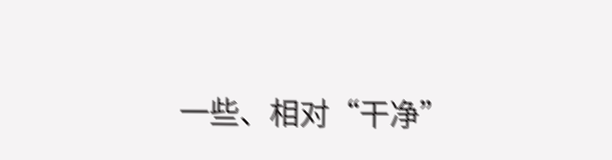一些、相对“干净”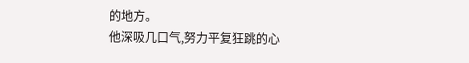的地方。
他深吸几口气,努力平复狂跳的心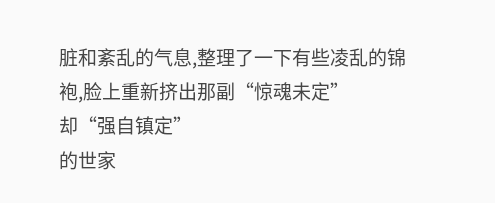脏和紊乱的气息,整理了一下有些凌乱的锦袍,脸上重新挤出那副“惊魂未定”
却“强自镇定”
的世家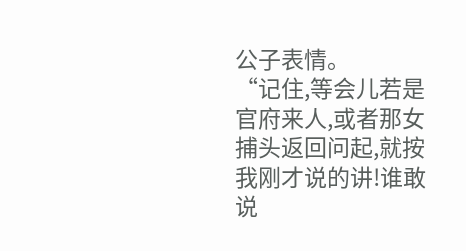公子表情。
“记住,等会儿若是官府来人,或者那女捕头返回问起,就按我刚才说的讲!谁敢说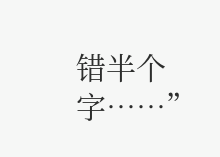错半个字……”